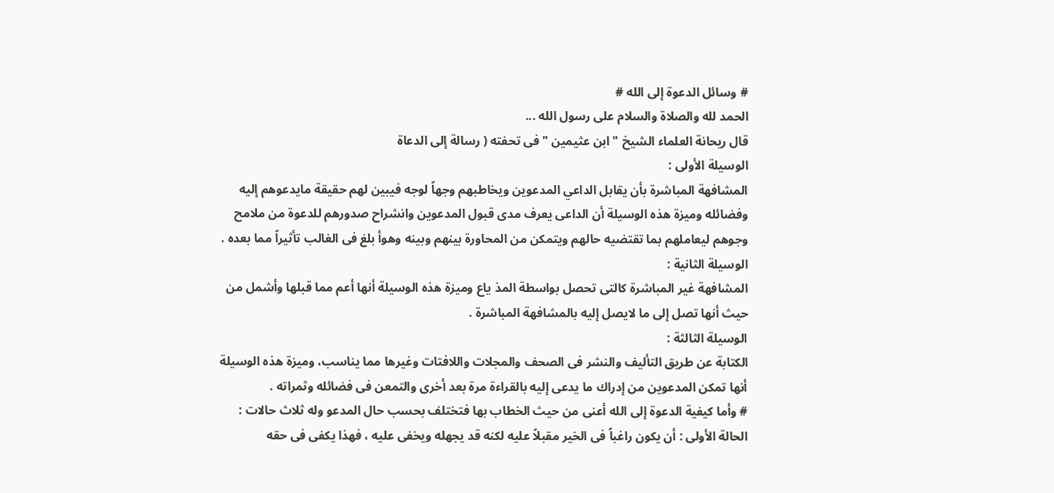# وسائل الدعوة إلى الله #
الحمد لله والصلاة والسلام على رسول الله ...
قال ريحانة العلماء الشيخ " ابن عثيمين " فى تحفته ( رسالة إلى الدعاة
الوسيلة الأولى :
المشافهة المباشرة بأن يقابل الداعي المدعوين ويخاطبهم وجهاً لوجه فيبين لهم حقيقة مايدعوهم إليه وفضائله وميزة هذه الوسيلة أن الداعى يعرف مدى قبول المدعوين وانشراح صدورهم للدعوة من ملامح وجوهم ليعاملهم بما تقتضيه حالهم ويتمكن من المحاورة بينهم وبينه وهوأ بلغ فى الغالب تأثيراً مما بعده .
الوسيلة الثانية :
المشافهة غير المباشرة كالتى تحصل بواسطة المذ ياع وميزة هذه الوسيلة أنها أعم مما قبلها وأشمل من حيث أنها تصل إلى ما لايصل إليه بالمشافهة المباشرة .
الوسيلة الثالثة :
الكتابة عن طريق التأليف والنشر فى الصحف والمجلات واللافتات وغيرها مما يناسب، وميزة هذه الوسيلة أنها تمكن المدعوين من إدراك ما يدعى إليه بالقراءة مرة بعد أخرى والتمعن فى فضائله وثمراته .
# وأما كيفية الدعوة إلى الله أعنى من حيث الخطاب بها فتختلف بحسب حال المدعو وله ثلاث حالات :
الحالة الأولى : أن يكون راغباً فى الخير مقبلاً عليه لكنه قد يجهله ويخفى عليه ، فهذا يكفى فى حقه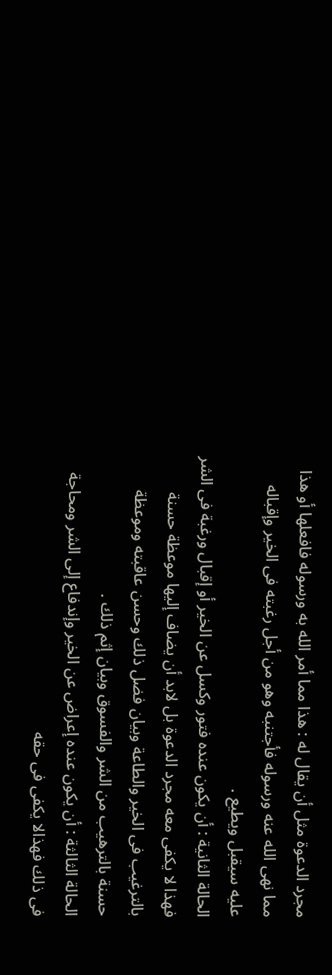مجرد الدعوة مثل أن يقال له : هذا مما أمر الله به ورسوله فافعلها أو هذا مما نهى الله عنه ورسوله فأجتنبه وهو من أجل رغبته فى الخير وإقباله عليه سيقبل ويطيع .
الحالة الثانية : أن يكون عنده فتور وكسل عن الخير أو إقبال ورغبة فى الشر فهذا لا يكفى معه مجرد الدعوة بل لابد أن يضاف إليها موعظة حسنة بالترغيب فى الخير والطاعة وبيان فضل ذلك وحسن عاقبته وموعظة حسنة بالترهيب من الشر والفسوق وبيان إثم ذلك .
الحالة الثالثة : أن يكون عنده إعراض عن الخير وإندفاع إلى الشر ومحاجة فى ذلك فهذالا يكفى فى حقه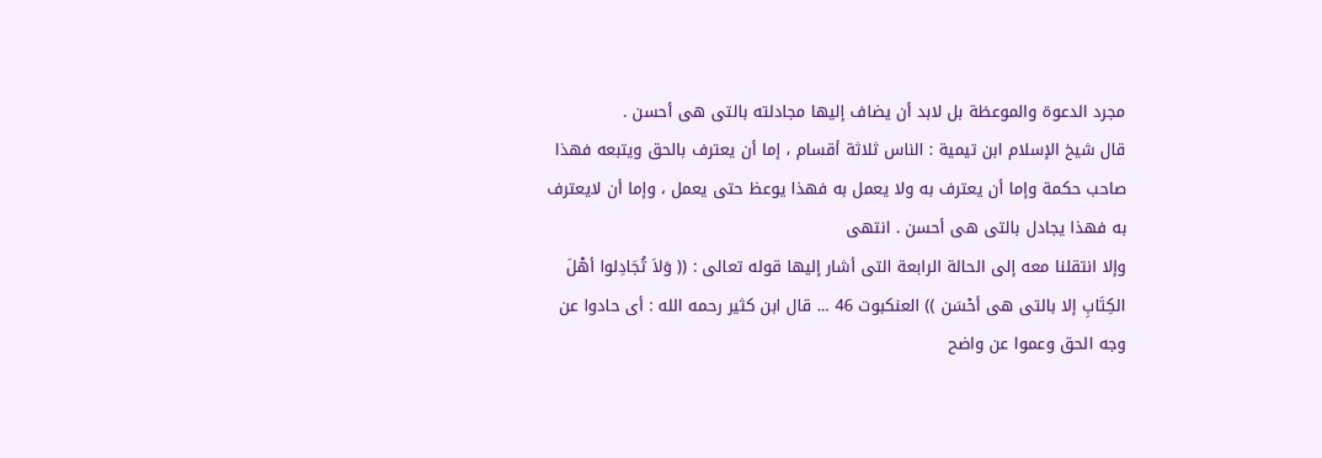مجرد الدعوة والموعظة بل لابد أن يضاف إليها مجادلته بالتى هى أحسن .
قال شيخ الإسلام ابن تيمية : الناس ثلاثة أقسام ، إما أن يعترف بالحق ويتبعه فهذا صاحب حكمة وإما أن يعترف به ولا يعمل به فهذا يوعظ حتى يعمل ، وإما أن لايعترف به فهذا يجادل بالتى هى أحسن . انتهى
وإلا انتقلنا معه إلى الحالة الرابعة التى أشار إليها قوله تعالى : (( وَلاَ تُجَادِلوا أهْلَ الكِتَابِ إلا بالتى هى أحْسَن )) العنكبوت 46 ... قال ابن كثير رحمه الله : أى حادوا عن وجه الحق وعموا عن واضح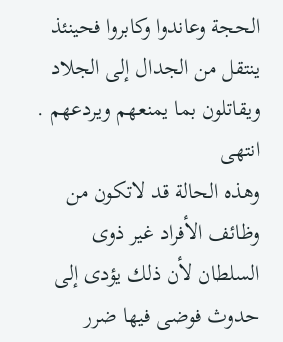الحجة وعاندوا وكابروا فحينئذ ينتقل من الجدال إلى الجلاد ويقاتلون بما يمنعهم ويردعهم . انتهى
وهذه الحالة قد لاتكون من وظائف الأفراد غير ذوى السلطان لأن ذلك يؤدى إلى حدوث فوضى فيها ضرر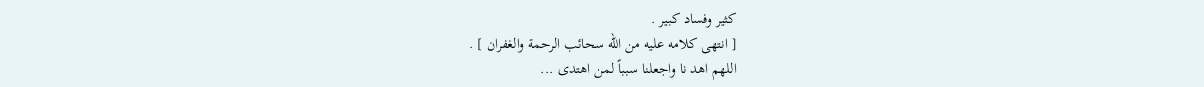كثير وفساد كبير .
[ انتهى كلامه عليه من الله سحائب الرحمة والغفران ] .
اللهم اهد نا واجعلنا سبباً لمن اهتدى ...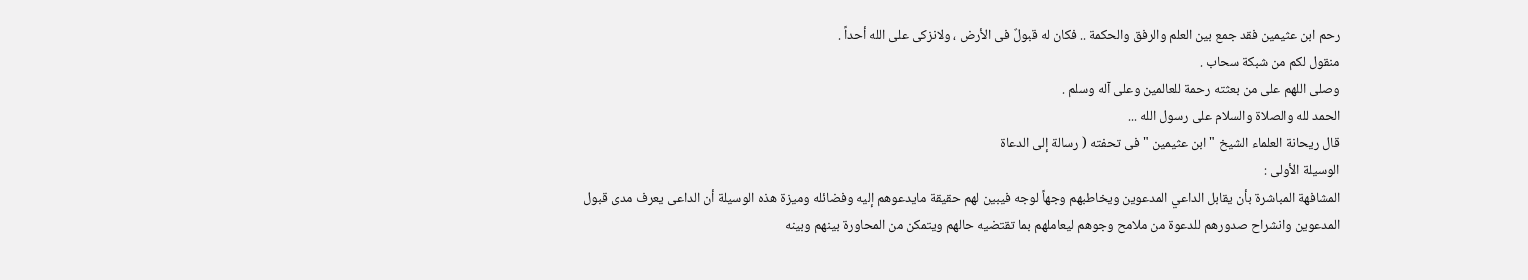رحم ابن عثيمين فقد جمع بين العلم والرفق والحكمة .. فكان له قبولٌ فى الأرض ، ولانزكى على الله أحداً .
منقول لكم من شبكة سحاب .
وصلى اللهم على من بعثته رحمة للعالمين وعلى آله وسلم .
الحمد لله والصلاة والسلام على رسول الله ...
قال ريحانة العلماء الشيخ " ابن عثيمين " فى تحفته ( رسالة إلى الدعاة
الوسيلة الأولى :
المشافهة المباشرة بأن يقابل الداعي المدعوين ويخاطبهم وجهاً لوجه فيبين لهم حقيقة مايدعوهم إليه وفضائله وميزة هذه الوسيلة أن الداعى يعرف مدى قبول المدعوين وانشراح صدورهم للدعوة من ملامح وجوهم ليعاملهم بما تقتضيه حالهم ويتمكن من المحاورة بينهم وبينه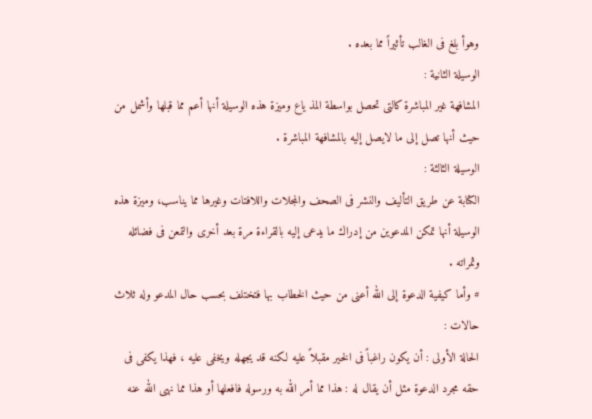وهوأ بلغ فى الغالب تأثيراً مما بعده .
الوسيلة الثانية :
المشافهة غير المباشرة كالتى تحصل بواسطة المذ ياع وميزة هذه الوسيلة أنها أعم مما قبلها وأشمل من حيث أنها تصل إلى ما لايصل إليه بالمشافهة المباشرة .
الوسيلة الثالثة :
الكتابة عن طريق التأليف والنشر فى الصحف والمجلات واللافتات وغيرها مما يناسب، وميزة هذه الوسيلة أنها تمكن المدعوين من إدراك ما يدعى إليه بالقراءة مرة بعد أخرى والتمعن فى فضائله وثمراته .
# وأما كيفية الدعوة إلى الله أعنى من حيث الخطاب بها فتختلف بحسب حال المدعو وله ثلاث حالات :
الحالة الأولى : أن يكون راغباً فى الخير مقبلاً عليه لكنه قد يجهله ويخفى عليه ، فهذا يكفى فى حقه مجرد الدعوة مثل أن يقال له : هذا مما أمر الله به ورسوله فافعلها أو هذا مما نهى الله عنه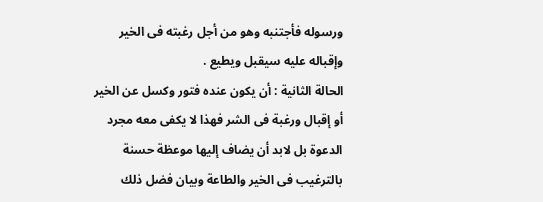ورسوله فأجتنبه وهو من أجل رغبته فى الخير وإقباله عليه سيقبل ويطيع .
الحالة الثانية : أن يكون عنده فتور وكسل عن الخير أو إقبال ورغبة فى الشر فهذا لا يكفى معه مجرد الدعوة بل لابد أن يضاف إليها موعظة حسنة بالترغيب فى الخير والطاعة وبيان فضل ذلك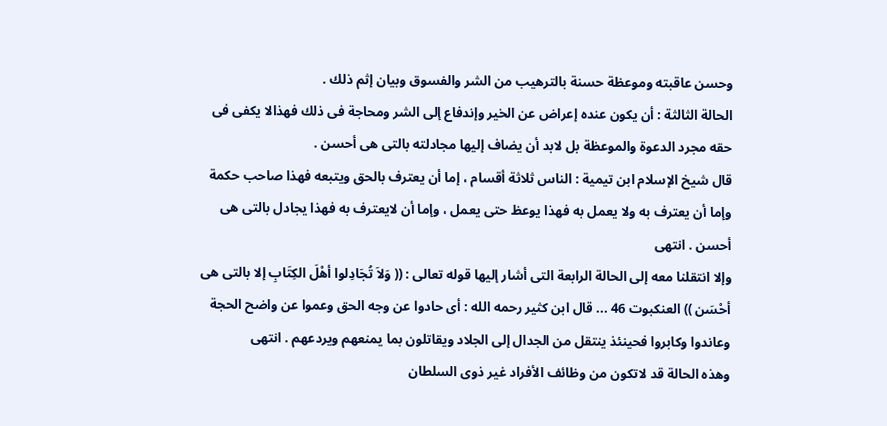وحسن عاقبته وموعظة حسنة بالترهيب من الشر والفسوق وبيان إثم ذلك .
الحالة الثالثة : أن يكون عنده إعراض عن الخير وإندفاع إلى الشر ومحاجة فى ذلك فهذالا يكفى فى حقه مجرد الدعوة والموعظة بل لابد أن يضاف إليها مجادلته بالتى هى أحسن .
قال شيخ الإسلام ابن تيمية : الناس ثلاثة أقسام ، إما أن يعترف بالحق ويتبعه فهذا صاحب حكمة وإما أن يعترف به ولا يعمل به فهذا يوعظ حتى يعمل ، وإما أن لايعترف به فهذا يجادل بالتى هى أحسن . انتهى
وإلا انتقلنا معه إلى الحالة الرابعة التى أشار إليها قوله تعالى : (( وَلاَ تُجَادِلوا أهْلَ الكِتَابِ إلا بالتى هى أحْسَن )) العنكبوت 46 ... قال ابن كثير رحمه الله : أى حادوا عن وجه الحق وعموا عن واضح الحجة وعاندوا وكابروا فحينئذ ينتقل من الجدال إلى الجلاد ويقاتلون بما يمنعهم ويردعهم . انتهى
وهذه الحالة قد لاتكون من وظائف الأفراد غير ذوى السلطان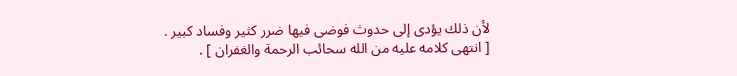لأن ذلك يؤدى إلى حدوث فوضى فيها ضرر كثير وفساد كبير .
[ انتهى كلامه عليه من الله سحائب الرحمة والغفران ] .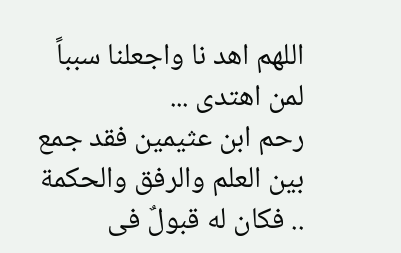اللهم اهد نا واجعلنا سبباً لمن اهتدى ...
رحم ابن عثيمين فقد جمع بين العلم والرفق والحكمة .. فكان له قبولٌ فى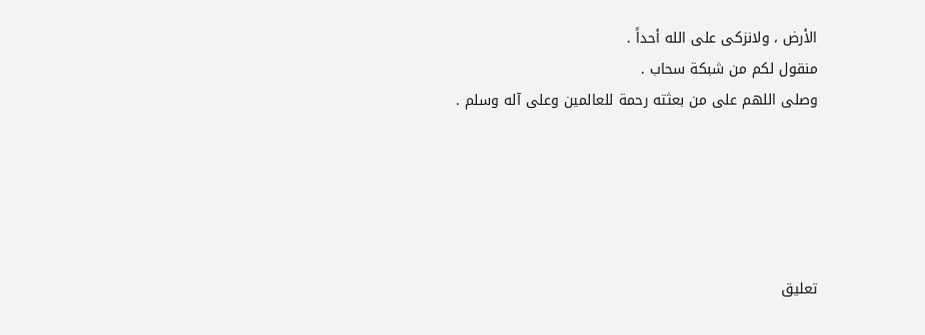الأرض ، ولانزكى على الله أحداً .
منقول لكم من شبكة سحاب .
وصلى اللهم على من بعثته رحمة للعالمين وعلى آله وسلم .





تعليق